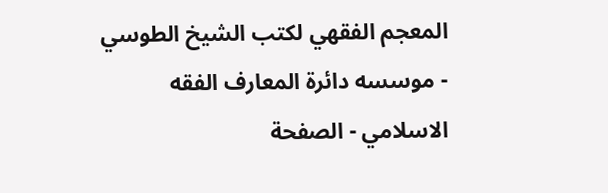المعجم الفقهي لکتب الشيخ الطوسي - موسسه دائرة المعارف الفقه الاسلامي - الصفحة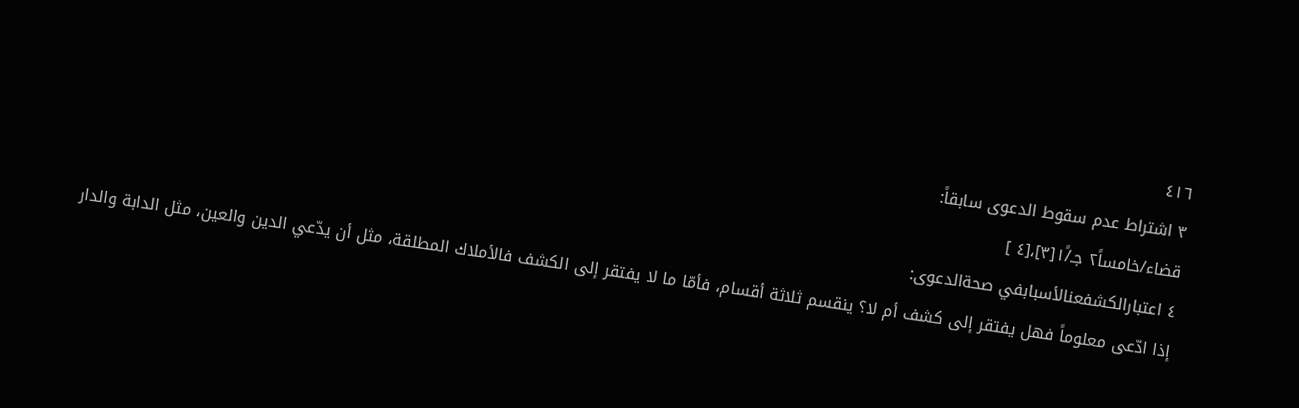٤١٦
٣ اشتراط عدم سقوط الدعوى سابقاً:
قضاء/خامساً٢ جـ/١ً[٣]،[٤ ]
٤ اعتبارالكشفعنالأسبابفي صحةالدعوى:
إذا ادّعى معلوماً فهل يفتقر إلى كشف أم لا؟ ينقسم ثلاثة أقسام، فأمّا ما لا يفتقر إلى الكشف فالأملاك المطلقة، مثل أن يدّعي الدين والعين، مثل الدابة والدار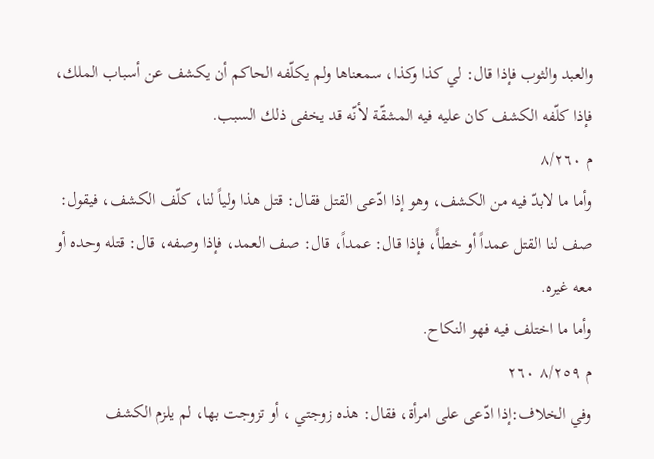والعبد والثوب فإذا قال: لي كذا وكذا، سمعناها ولم يكلّفه الحاكم أن يكشف عن أسباب الملك، فإذا كلّفه الكشف كان عليه فيه المشقّة لأنّه قد يخفى ذلك السبب.
م ٨/٢٦٠
وأما ما لابدّ فيه من الكشف، وهو إذا ادّعى القتل فقال: قتل هذا ولياً لنا، كلّف الكشف، فيقول: صف لنا القتل عمداً أو خطأً، فإذا قال: عمداً، قال: صف العمد، فإذا وصفه، قال: قتله وحده أو معه غيره.
وأما ما اختلف فيه فهو النكاح.
م ٨/٢٥٩ ٢٦٠
وفي الخلاف:إذا ادّعى على امرأة، فقال: هذه زوجتي ، أو تزوجت بها، لم يلزم الكشف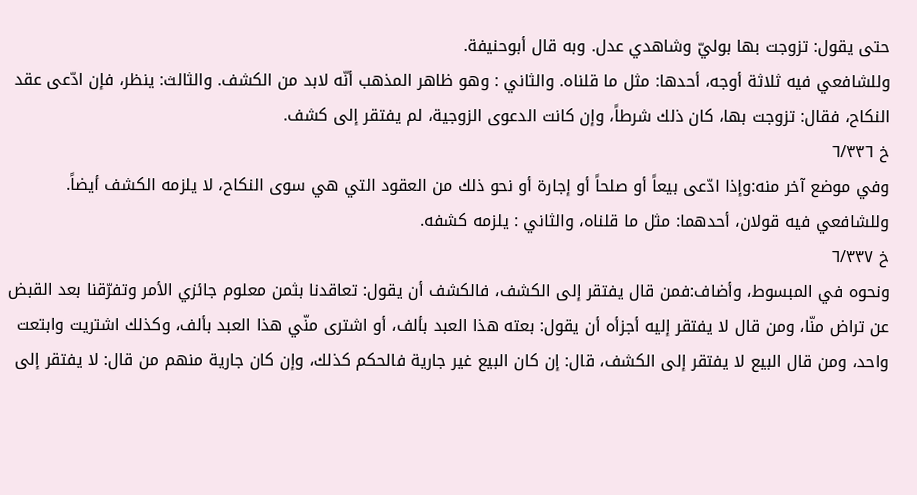حتى يقول: تزوجت بها بوليّ وشاهدي عدل. وبه قال أبوحنيفة.
وللشافعي فيه ثلاثة أوجه، أحدها: مثل ما قلناه. والثاني : وهو ظاهر المذهب أنّه لابد من الكشف. والثالث: ينظر، فإن ادّعى عقد النكاح، فقال: تزوجت بها، كان ذلك شرطاً، وإن كانت الدعوى الزوجية، لم يفتقر إلى كشف.
خ ٦/٣٣٦
وفي موضع آخر منه:وإذا ادّعى بيعاً أو صلحاً أو إجارة أو نحو ذلك من العقود التي هي سوى النكاح، لا يلزمه الكشف أيضاً.
وللشافعي فيه قولان، أحدهما: مثل ما قلناه، والثاني : يلزمه كشفه.
خ ٦/٣٣٧
ونحوه في المبسوط، وأضاف:فمن قال يفتقر إلى الكشف، فالكشف أن يقول: تعاقدنا بثمن معلوم جائزي الأمر وتفرّقنا بعد القبض عن تراض منّا، ومن قال لا يفتقر إليه أجزأه أن يقول: بعته هذا العبد بألف، أو اشترى منّي هذا العبد بألف، وكذلك اشتريت وابتعت واحد، ومن قال البيع لا يفتقر إلى الكشف، قال: إن كان البيع غير جارية فالحكم كذلك، وإن كان جارية منهم من قال: لا يفتقر إلى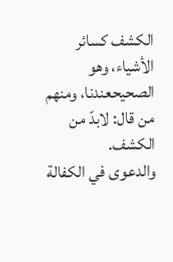الكشف كسائر الأشياء، وهو الصحيحعندنا، ومنهم من قال: لابدّ من الكشف.
والدعوى في الكفالة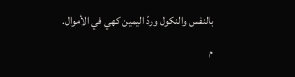بالنفس والنكول وردّ اليمين كهي في الأموال.
م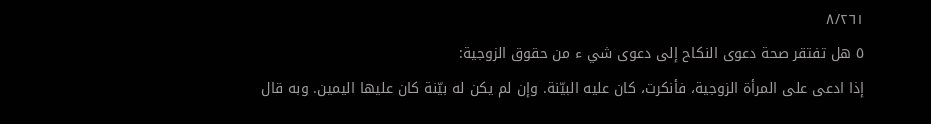٨/٢٦١
٥ هل تفتقر صحة دعوى النكاح إلى دعوى شي ء من حقوق الزوجية:
إذا ادعى على المرأة الزوجية، فأنكرت، كان عليه البيّنة. وإن لم يكن له بيّنة كان عليها اليمين. وبه قال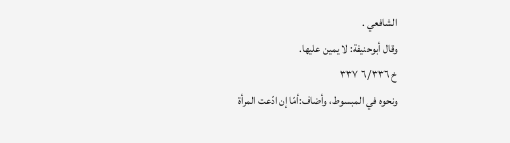الشافعي .
وقال أبوحنيفة: لا يمين عليها.
خ ٦/٣٣٦ ٣٣٧
ونحوه في المبسوط، وأضاف:أمّا إن ادّعت المرأة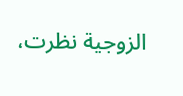الزوجية نظرت،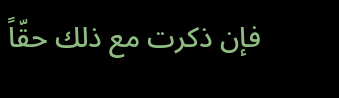فإن ذكرت مع ذلك حقّاً